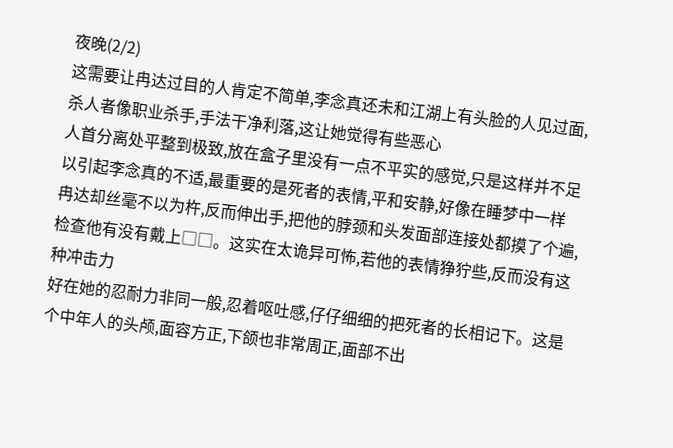夜晚(2/2)
这需要让冉达过目的人肯定不简单,李念真还未和江湖上有头脸的人见过面,杀人者像职业杀手,手法干净利落,这让她觉得有些恶心
人首分离处平整到极致,放在盒子里没有一点不平实的感觉,只是这样并不足以引起李念真的不适,最重要的是死者的表情,平和安静,好像在睡梦中一样
冉达却丝毫不以为杵,反而伸出手,把他的脖颈和头发面部连接处都摸了个遍,检查他有没有戴上□□。这实在太诡异可怖,若他的表情狰狞些,反而没有这种冲击力
好在她的忍耐力非同一般,忍着呕吐感,仔仔细细的把死者的长相记下。这是个中年人的头颅,面容方正,下颌也非常周正,面部不出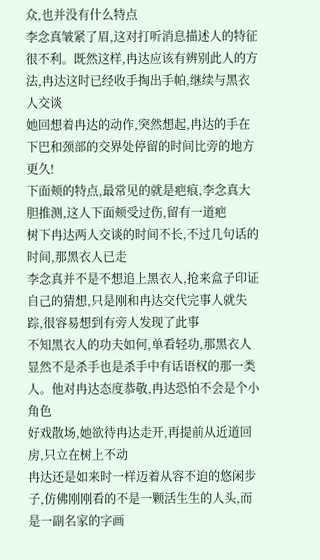众,也并没有什么特点
李念真皱紧了眉,这对打听消息描述人的特征很不利。既然这样,冉达应该有辨别此人的方法,冉达这时已经收手掏出手帕,继续与黑衣人交谈
她回想着冉达的动作,突然想起,冉达的手在下巴和颈部的交界处停留的时间比旁的地方更久!
下面颊的特点,最常见的就是疤痕,李念真大胆推测,这人下面颊受过伤,留有一道疤
树下冉达两人交谈的时间不长,不过几句话的时间,那黑衣人已走
李念真并不是不想追上黑衣人,抢来盒子印证自己的猜想,只是刚和冉达交代完事人就失踪,很容易想到有旁人发现了此事
不知黑衣人的功夫如何,单看轻功,那黑衣人显然不是杀手也是杀手中有话语权的那一类人。他对冉达态度恭敬,冉达恐怕不会是个小角色
好戏散场,她欲待冉达走开,再提前从近道回房,只立在树上不动
冉达还是如来时一样迈着从容不迫的悠闲步子,仿佛刚刚看的不是一颗活生生的人头,而是一副名家的字画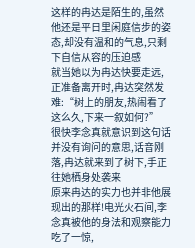这样的冉达是陌生的,虽然他还是平日里闲庭信步的姿态,却没有温和的气息,只剩下自信从容的压迫感
就当她以为冉达快要走远,正准备离开时,冉达突然发难:“树上的朋友,热闹看了这么久,下来一叙如何?”
很快李念真就意识到这句话并没有询问的意思,话音刚落,冉达就来到了树下,手正往她栖身处袭来
原来冉达的实力也并非他展现出的那样!电光火石间,李念真被他的身法和观察能力吃了一惊,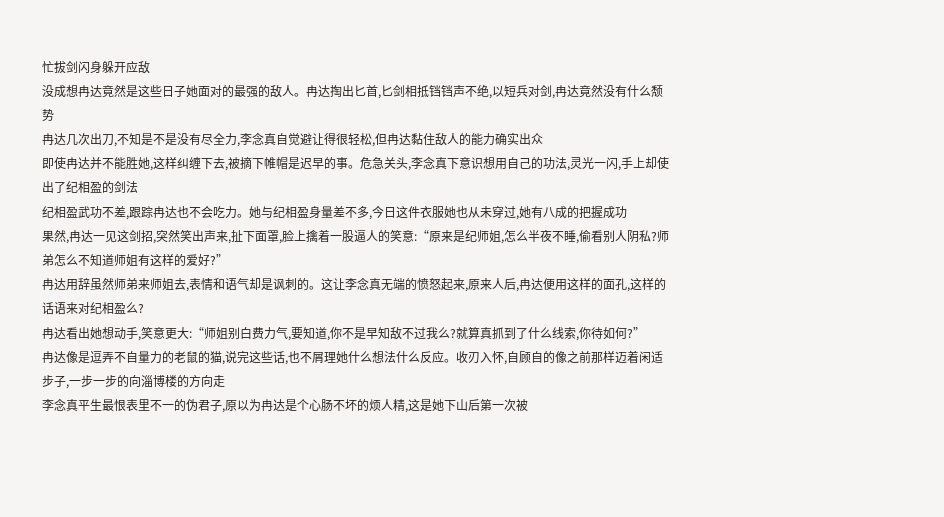忙拔剑闪身躲开应敌
没成想冉达竟然是这些日子她面对的最强的敌人。冉达掏出匕首,匕剑相抵铛铛声不绝,以短兵对剑,冉达竟然没有什么颓势
冉达几次出刀,不知是不是没有尽全力,李念真自觉避让得很轻松,但冉达黏住敌人的能力确实出众
即使冉达并不能胜她,这样纠缠下去,被摘下帷帽是迟早的事。危急关头,李念真下意识想用自己的功法,灵光一闪,手上却使出了纪相盈的剑法
纪相盈武功不差,跟踪冉达也不会吃力。她与纪相盈身量差不多,今日这件衣服她也从未穿过,她有八成的把握成功
果然,冉达一见这剑招,突然笑出声来,扯下面罩,脸上擒着一股逼人的笑意:“原来是纪师姐,怎么半夜不睡,偷看别人阴私?师弟怎么不知道师姐有这样的爱好?”
冉达用辞虽然师弟来师姐去,表情和语气却是讽刺的。这让李念真无端的愤怒起来,原来人后,冉达便用这样的面孔,这样的话语来对纪相盈么?
冉达看出她想动手,笑意更大:“师姐别白费力气,要知道,你不是早知敌不过我么?就算真抓到了什么线索,你待如何?”
冉达像是逗弄不自量力的老鼠的猫,说完这些话,也不屑理她什么想法什么反应。收刃入怀,自顾自的像之前那样迈着闲适步子,一步一步的向淄博楼的方向走
李念真平生最恨表里不一的伪君子,原以为冉达是个心肠不坏的烦人精,这是她下山后第一次被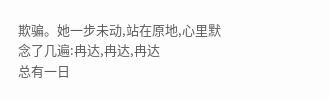欺骗。她一步未动,站在原地,心里默念了几遍:冉达,冉达,冉达
总有一日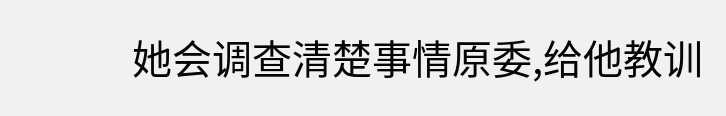她会调查清楚事情原委,给他教训